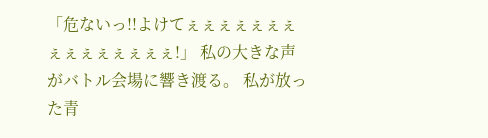「危ないっ!!よけてぇぇぇぇぇぇぇぇぇぇぇぇぇぇぇ!」 私の大きな声がバトル会場に響き渡る。 私が放った青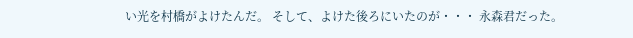い光を村橋がよけたんだ。 そして、よけた後ろにいたのが・・・ 永森君だった。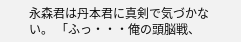永森君は丹本君に真剣で気づかない。 「ふっ・・・俺の頭脳戦、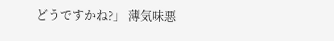どうですかね?」 薄気味悪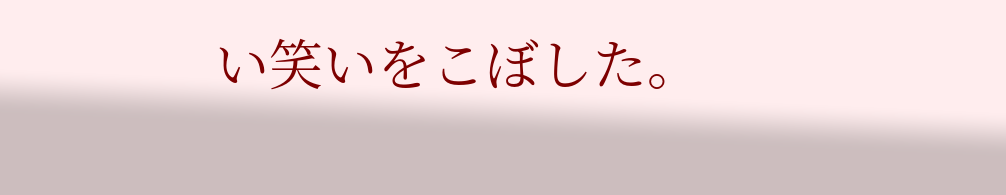い笑いをこぼした。